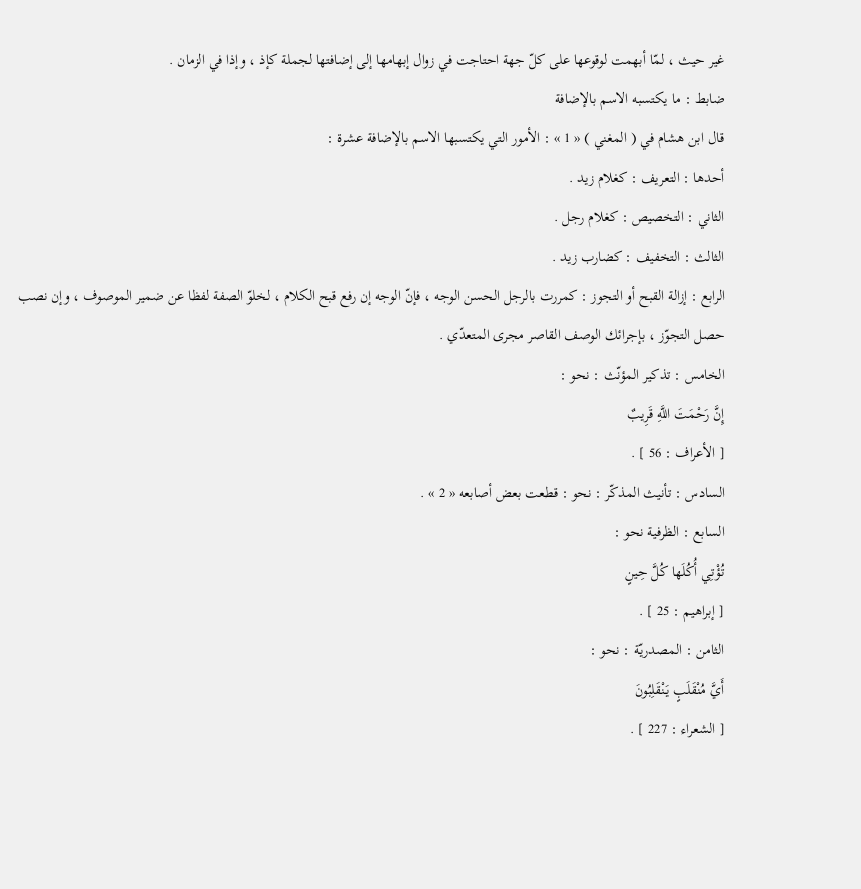غير حيث ، لمّا أبهمت لوقوعها على كلّ جهة احتاجت في زوال إبهامها إلى إضافتها لجملة كإذ ، وإذا في الزمان .
ضابط : ما يكتسبه الاسم بالإضافة
قال ابن هشام في ( المغني ) « 1 » : الأمور التي يكتسبها الاسم بالإضافة عشرة :
أحدها : التعريف : كغلام زيد .
الثاني : التخصيص : كغلام رجل .
الثالث : التخفيف : كضارب زيد .
الرابع : إزالة القبح أو التجوز : كمررت بالرجل الحسن الوجه ، فإنّ الوجه إن رفع قبح الكلام ، لخلوّ الصفة لفظا عن ضمير الموصوف ، وإن نصب حصل التجوّز ، بإجرائك الوصف القاصر مجرى المتعدّي .
الخامس : تذكير المؤنّث : نحو :
إِنَّ رَحْمَتَ اللَّهِ قَرِيبٌ
[ الأعراف : 56 ] .
السادس : تأنيث المذكّر : نحو : قطعت بعض أصابعه « 2 » .
السابع : الظرفية نحو :
تُؤْتِي أُكُلَها كُلَّ حِينٍ
[ إبراهيم : 25 ] .
الثامن : المصدريّة : نحو :
أَيَّ مُنْقَلَبٍ يَنْقَلِبُونَ
[ الشعراء : 227 ] .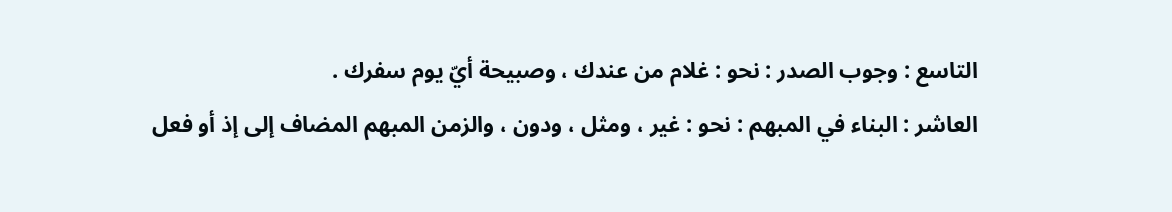التاسع : وجوب الصدر : نحو : غلام من عندك ، وصبيحة أيّ يوم سفرك .
العاشر : البناء في المبهم : نحو : غير ، ومثل ، ودون ، والزمن المبهم المضاف إلى إذ أو فعل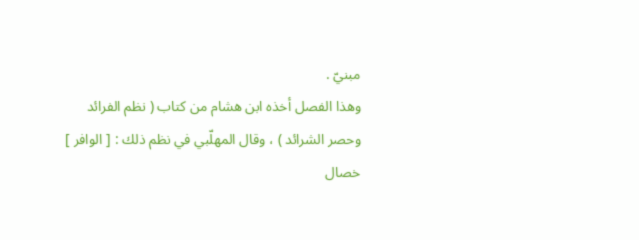مبنيّ .
وهذا الفصل أخذه ابن هشام من كتاب ( نظم الفرائد وحصر الشرائد ) ، وقال المهلّبي في نظم ذلك : [ الوافر ]
خصال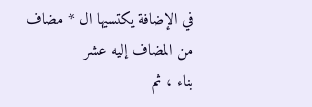في الإضافة يكتسيها ال * مضاف من المضاف إليه عشر
بناء ، ثم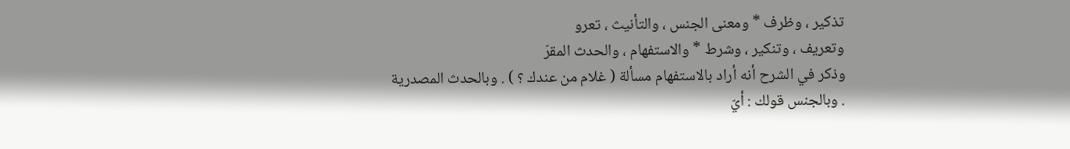تذكير ، وظرف * ومعنى الجنس ، والتأنيث ، تعرو
وتعريف ، وتنكير ، وشرط * والاستفهام ، والحدث المقرّ
وذكر في الشرح أنه أراد بالاستفهام مسألة ( غلام من عندك ؟ ) . وبالحدث المصدرية . وبالجنس قولك : أيّ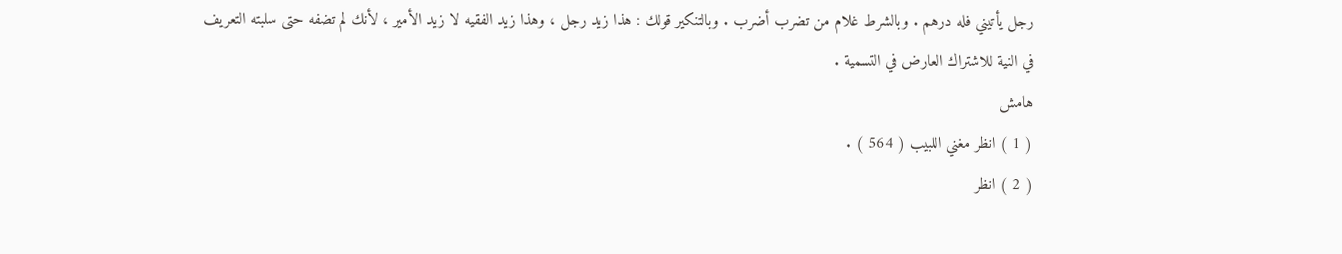رجل يأتيني فله درهم . وبالشرط غلام من تضرب أضرب . وبالتنكير قولك : هذا زيد رجل ، وهذا زيد الفقيه لا زيد الأمير ، لأنك لم تضفه حتى سلبته التعريف في النية للاشتراك العارض في التسمية .
هامش
( 1 ) انظر مغني اللبيب ( 564 ) .
( 2 ) انظر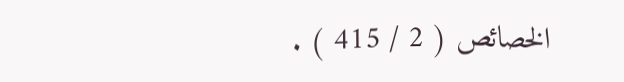الخصائص ( 2 / 415 ) .